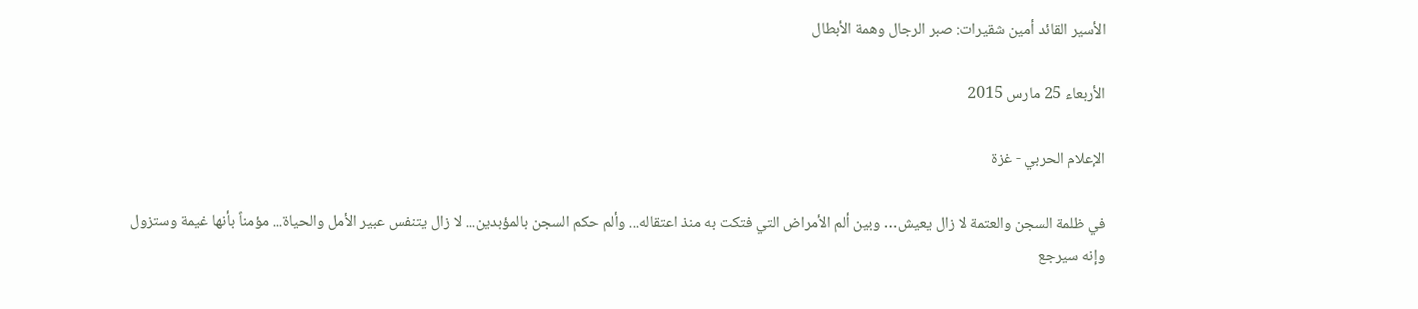الأسير القائد أمين شقيرات: صبر الرجال وهمة الأبطال

الأربعاء 25 مارس 2015

الإعلام الحربي - غزة

في ظلمة السجن والعتمة لا زال يعيش… وبين ألم الأمراض التي فتكت به منذ اعتقاله... وألم حكم السجن بالمؤبدين... لا زال يتنفس عبير الأمل والحياة... مؤمناً بأنها غيمة وستزول وإنه سيرجع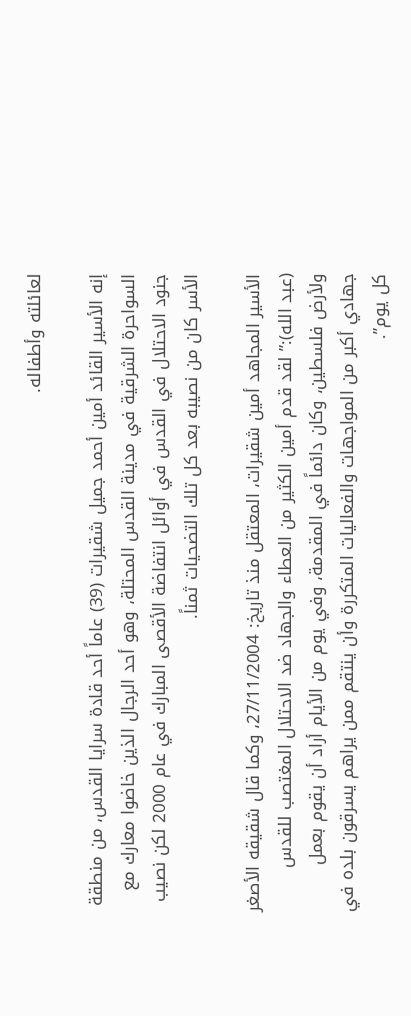لعائلته وأطفاله.

إنه الأسير القائد أمين أحمد جميل شقيرات (39) عاماً أحد قادة سرايا القدس، من منطقة السواحرة الشرقية في مدينة القدس المحتلة، وهو أحد الرجال الذين خاضوا معارك مع جنود الاحتلال في القدس في أوائل انتفاضة الأقصى المبارك في عام 2000 لكن نصيب الأسر كان من نصيبه بعد كل تلك التضحيات ثمناً.

الأسير المجاهد أمين شقيرات، المعتقل منذ تاريخ: 27/11/2004، وكما قال شقيقه الأصغر (عبد الله):” لقد قدم أمين الكثير من العطاء والجهاد ضد الاحتلال المغتصب للقدس ولأرض فلسطين، وكان دائماً في المقدمة، وفي يوم من الأيام أراد أن يقوم بعمل جهادي أكبر من المواجهات والفعاليات المتكررة وأن ينتقم ممن يراهم يسرقون بلده في كل يوم”.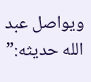ويواصل عبد الله حديثه:”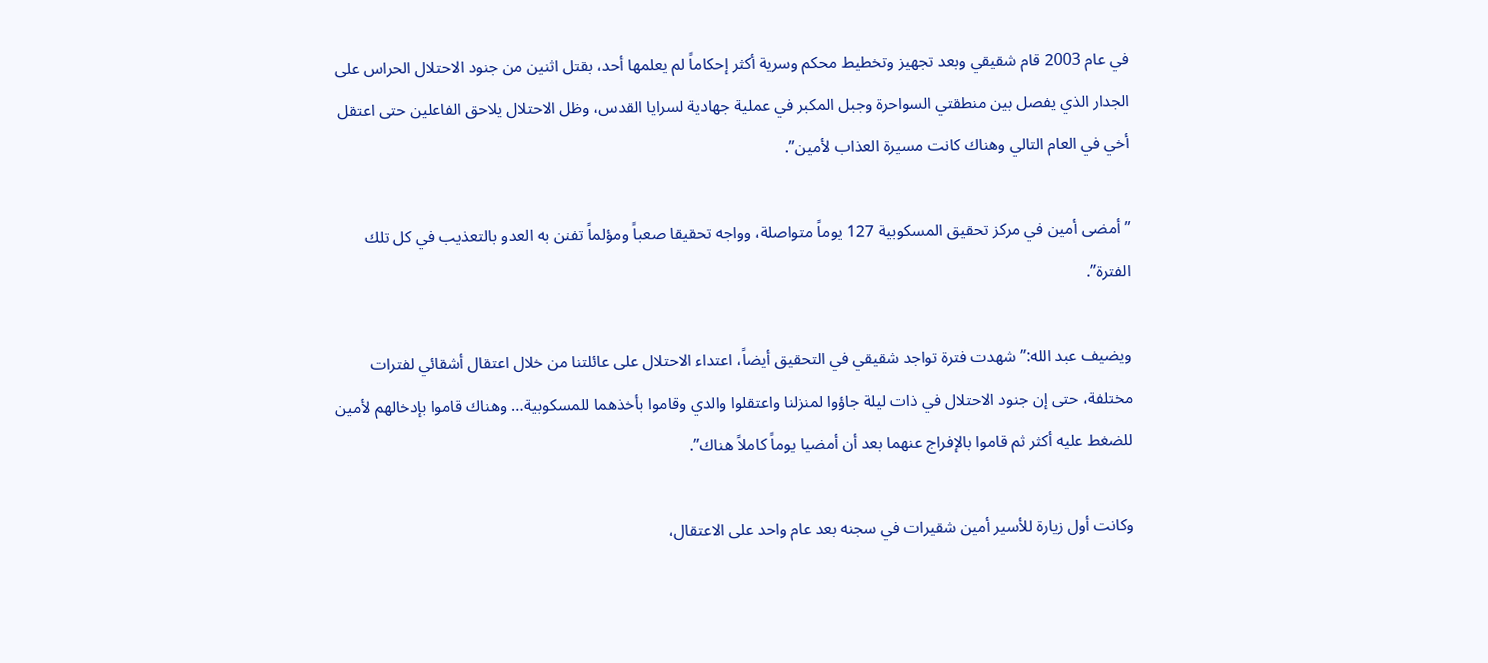في عام 2003 قام شقيقي وبعد تجهيز وتخطيط محكم وسرية أكثر إحكاماً لم يعلمها أحد، بقتل اثنين من جنود الاحتلال الحراس على الجدار الذي يفصل بين منطقتي السواحرة وجبل المكبر في عملية جهادية لسرايا القدس، وظل الاحتلال يلاحق الفاعلين حتى اعتقل أخي في العام التالي وهناك كانت مسيرة العذاب لأمين”.

” أمضى أمين في مركز تحقيق المسكوبية 127 يوماً متواصلة، وواجه تحقيقا صعباً ومؤلماً تفنن به العدو بالتعذيب في كل تلك الفترة”.

ويضيف عبد الله:” شهدت فترة تواجد شقيقي في التحقيق أيضاً، اعتداء الاحتلال على عائلتنا من خلال اعتقال أشقائي لفترات مختلفة، حتى إن جنود الاحتلال في ذات ليلة جاؤوا لمنزلنا واعتقلوا والدي وقاموا بأخذهما للمسكوبية… وهناك قاموا بإدخالهم لأمين للضغط عليه أكثر ثم قاموا بالإفراج عنهما بعد أن أمضيا يوماً كاملاً هناك”.

وكانت أول زيارة للأسير أمين شقيرات في سجنه بعد عام واحد على الاعتقال،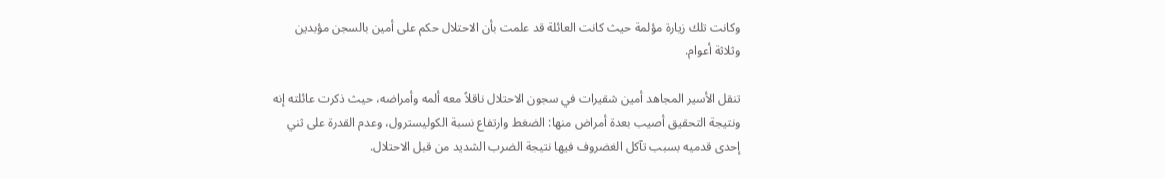وكانت تلك زيارة مؤلمة حيث كانت العائلة قد علمت بأن الاحتلال حكم على أمين بالسجن مؤبدين وثلاثة أعوام.

تنقل الأسير المجاهد أمين شقيرات في سجون الاحتلال ناقلاً معه ألمه وأمراضه، حيث ذكرت عائلته إنه ونتيجة التحقيق أصيب بعدة أمراض منها: الضغط وارتفاع نسبة الكوليسترول، وعدم القدرة على ثني إحدى قدميه بسبب تآكل الغضروف فيها نتيجة الضرب الشديد من قبل الاحتلال.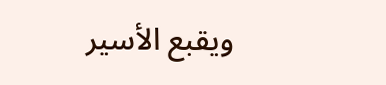ويقبع الأسير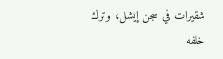شقيرات في سجن إيشل، وترك خلفه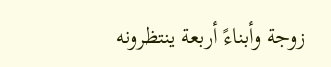زوجة وأبناءً أربعة ينتظرونه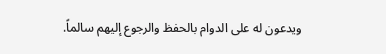ويدعون له على الدوام بالحفظ والرجوع إليهم سالماً.